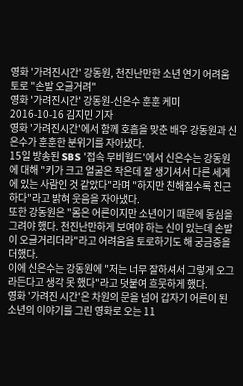영화 '가려진시간' 강동원, 천진난만한 소년 연기 어려움 토로 "손발 오글거려"
영화 '가려진시간' 강동원-신은수 훈훈 케미
2016-10-16 김지민 기자
영화 '가려진시간'에서 함께 호흡을 맞춘 배우 강동원과 신은수가 훈훈한 분위기를 자아냈다.
15일 방송된 SBS '접속 무비월드'에서 신은수는 강동원에 대해 "키가 크고 얼굴은 작은데 잘 생기셔서 다른 세계에 있는 사람인 것 같았다"라며 "하지만 친해질수록 친근하다"라고 밝혀 웃음을 자아냈다.
또한 강동원은 "몸은 어른이지만 소년이기 때문에 동심을 그려야 했다. 천진난만하게 보여야 하는 신이 있는데 손발이 오글거리더라"라고 어려움을 토로하기도 해 궁금증을 더했다.
이에 신은수는 강동원에 "저는 너무 잘하셔서 그렇게 오그라든다고 생각 못 했다"라고 덧붙여 흐뭇하게 했다.
영화 '가려진 시간'은 차원의 문을 넘어 갑자기 어른이 된 소년의 이야기를 그린 영화로 오는 11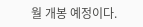월 개봉 예정이다.